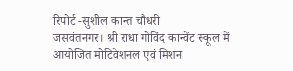रिपोर्ट -सुशील कान्त चौधरी
जसवंतनगर। श्री राधा गोविंद कान्वेंट स्कूल में आयोजित मोटिवेशनल एवं मिशन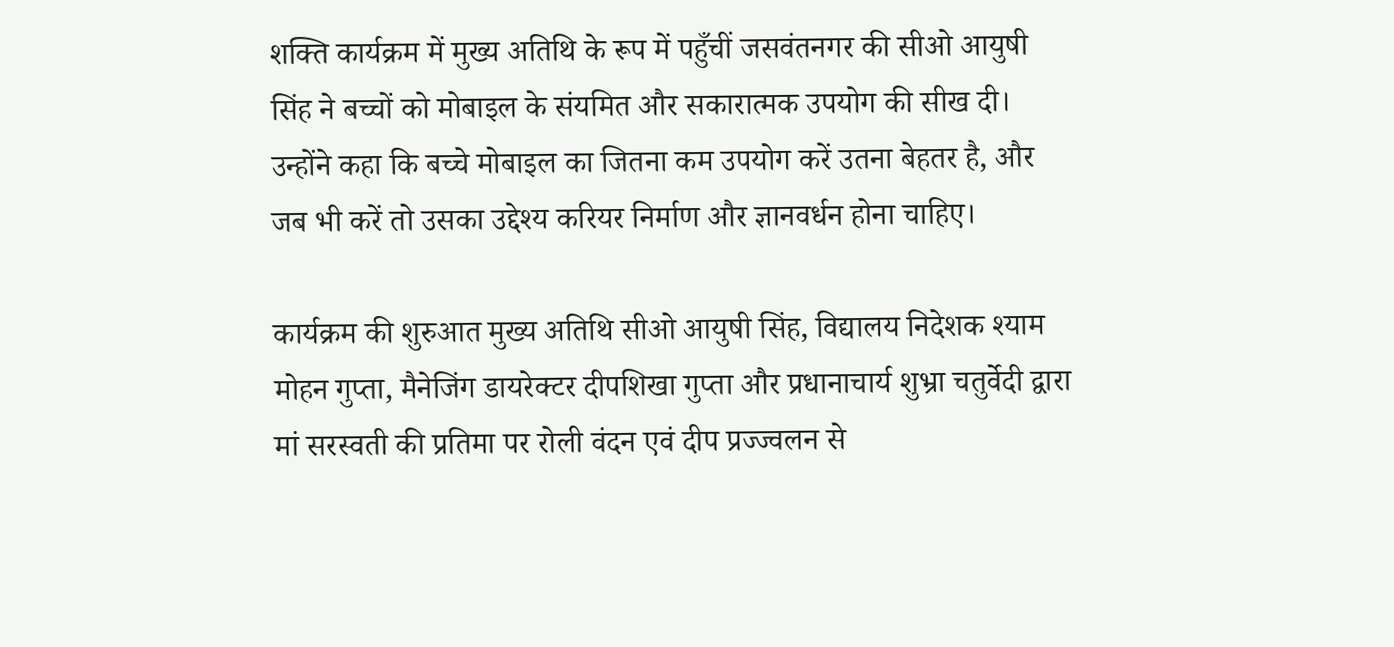शक्ति कार्यक्रम में मुख्य अतिथि के रूप में पहुँचीं जसवंतनगर की सीओ आयुषी सिंह ने बच्चों को मोबाइल के संयमित और सकारात्मक उपयोग की सीख दी। उन्होंने कहा कि बच्चे मोबाइल का जितना कम उपयोग करें उतना बेहतर है, और जब भी करें तो उसका उद्देश्य करियर निर्माण और ज्ञानवर्धन होना चाहिए।

कार्यक्रम की शुरुआत मुख्य अतिथि सीओ आयुषी सिंह, विद्यालय निदेशक श्याम मोहन गुप्ता, मैनेजिंग डायरेक्टर दीपशिखा गुप्ता और प्रधानाचार्य शुभ्रा चतुर्वेदी द्वारा मां सरस्वती की प्रतिमा पर रोली वंदन एवं दीप प्रज्ज्वलन से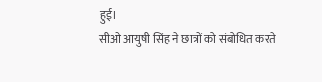हुई।
सीओ आयुषी सिंह ने छात्रों को संबोधित करते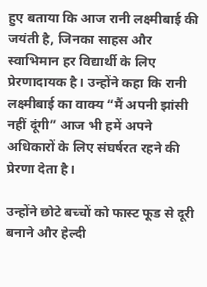हुए बताया कि आज रानी लक्ष्मीबाई की जयंती है, जिनका साहस और स्वाभिमान हर विद्यार्थी के लिए प्रेरणादायक है। उन्होंने कहा कि रानी लक्ष्मीबाई का वाक्य “मैं अपनी झांसी नहीं दूंगी” आज भी हमें अपने अधिकारों के लिए संघर्षरत रहने की प्रेरणा देता है।

उन्होंने छोटे बच्चों को फास्ट फूड से दूरी बनाने और हेल्दी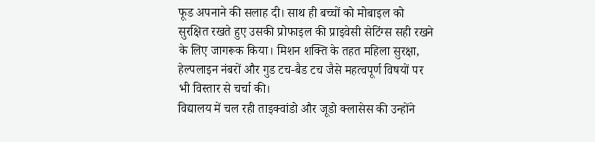फूड अपनाने की सलाह दी। साथ ही बच्चों को मोबाइल को सुरक्षित रखते हुए उसकी प्रोफाइल की प्राइवेसी सेटिंग्स सही रखने के लिए जागरूक किया। मिशन शक्ति के तहत महिला सुरक्षा, हेल्पलाइन नंबरों और गुड टच-बैड टच जैसे महत्वपूर्ण विषयों पर भी विस्तार से चर्चा की।
विद्यालय में चल रही ताइक्वांडो और जूडो क्लासेस की उन्होंने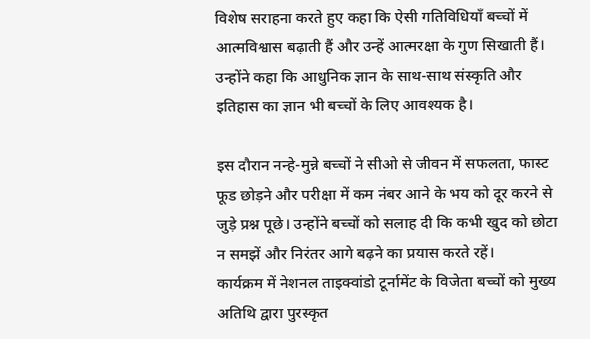विशेष सराहना करते हुए कहा कि ऐसी गतिविधियाँ बच्चों में आत्मविश्वास बढ़ाती हैं और उन्हें आत्मरक्षा के गुण सिखाती हैं। उन्होंने कहा कि आधुनिक ज्ञान के साथ-साथ संस्कृति और इतिहास का ज्ञान भी बच्चों के लिए आवश्यक है।

इस दौरान नन्हे-मुन्ने बच्चों ने सीओ से जीवन में सफलता, फास्ट फूड छोड़ने और परीक्षा में कम नंबर आने के भय को दूर करने से जुड़े प्रश्न पूछे। उन्होंने बच्चों को सलाह दी कि कभी खुद को छोटा न समझें और निरंतर आगे बढ़ने का प्रयास करते रहें।
कार्यक्रम में नेशनल ताइक्वांडो टूर्नामेंट के विजेता बच्चों को मुख्य अतिथि द्वारा पुरस्कृत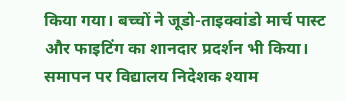किया गया। बच्चों ने जूडो-ताइक्वांडो मार्च पास्ट और फाइटिंग का शानदार प्रदर्शन भी किया।
समापन पर विद्यालय निदेशक श्याम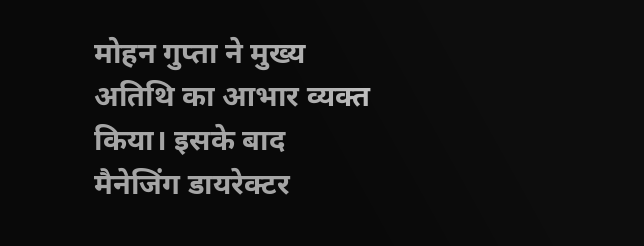मोहन गुप्ता ने मुख्य अतिथि का आभार व्यक्त किया। इसके बाद मैनेजिंग डायरेक्टर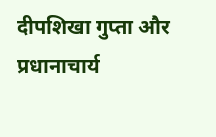दीपशिखा गुप्ता और प्रधानाचार्य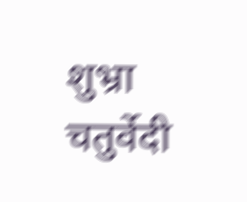शुभ्रा चतुर्वेदी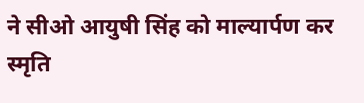ने सीओ आयुषी सिंह को माल्यार्पण कर स्मृति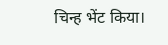चिन्ह भेंट किया।